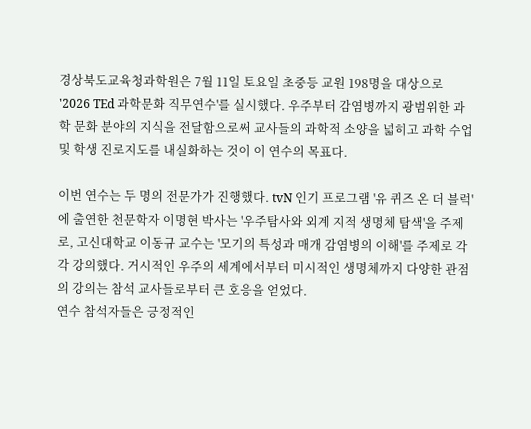경상북도교육청과학원은 7월 11일 토요일 초중등 교원 198명을 대상으로 '2026 TEd 과학문화 직무연수'를 실시했다. 우주부터 감염병까지 광범위한 과학 문화 분야의 지식을 전달함으로써 교사들의 과학적 소양을 넓히고 과학 수업 및 학생 진로지도를 내실화하는 것이 이 연수의 목표다.

이번 연수는 두 명의 전문가가 진행했다. tvN 인기 프로그램 '유 퀴즈 온 더 블럭'에 출연한 천문학자 이명현 박사는 '우주탐사와 외계 지적 생명체 탐색'을 주제로, 고신대학교 이동규 교수는 '모기의 특성과 매개 감염병의 이해'를 주제로 각각 강의했다. 거시적인 우주의 세계에서부터 미시적인 생명체까지 다양한 관점의 강의는 참석 교사들로부터 큰 호응을 얻었다.
연수 참석자들은 긍정적인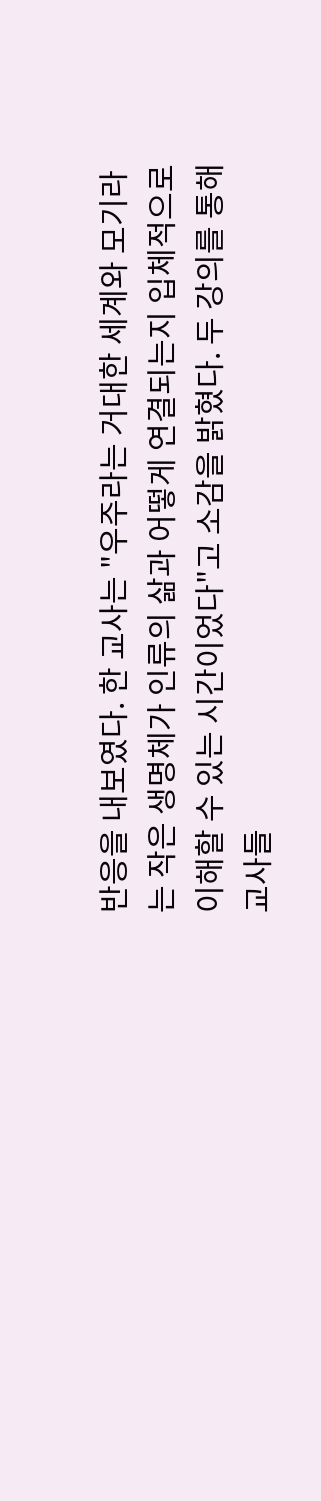반응을 내보였다. 한 교사는 "우주라는 거대한 세계와 모기라는 작은 생명체가 인류의 삶과 어떻게 연결되는지 입체적으로 이해할 수 있는 시간이었다"고 소감을 밝혔다. 두 강의를 통해 교사들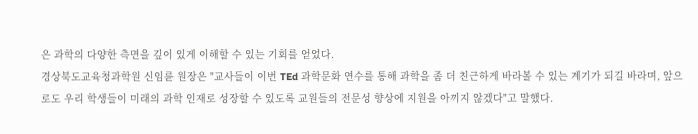은 과학의 다양한 측면을 깊이 있게 이해할 수 있는 기회를 얻었다.
경상북도교육청과학원 신임륜 원장은 "교사들이 이번 TEd 과학문화 연수를 통해 과학을 좀 더 친근하게 바라볼 수 있는 계기가 되길 바라며, 앞으로도 우리 학생들이 미래의 과학 인재로 성장할 수 있도록 교원들의 전문성 향상에 지원을 아끼지 않겠다"고 말했다.